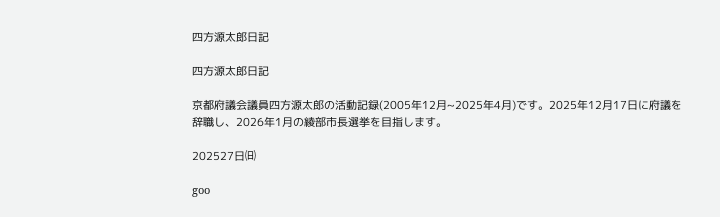四方源太郎日記

四方源太郎日記

京都府議会議員四方源太郎の活動記録(2005年12月~2025年4月)です。2025年12月17日に府議を辞職し、2026年1月の綾部市長選挙を目指します。

202527日㈰

goo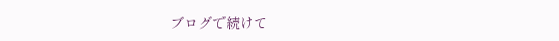ブログで続けて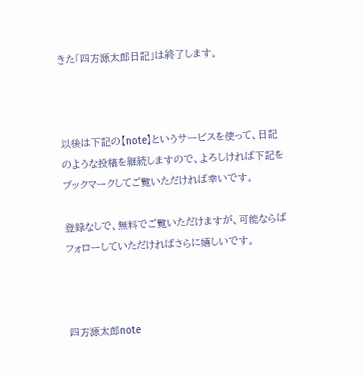きた「四方源太郎日記」は終了します。



以後は下記の【note】というサービスを使って、日記のような投稿を継続しますので、よろしければ下記をブックマークしてご覧いただければ幸いです。

登録なしで、無料でご覧いただけますが、可能ならばフォローしていただければさらに嬉しいです。



四方源太郎note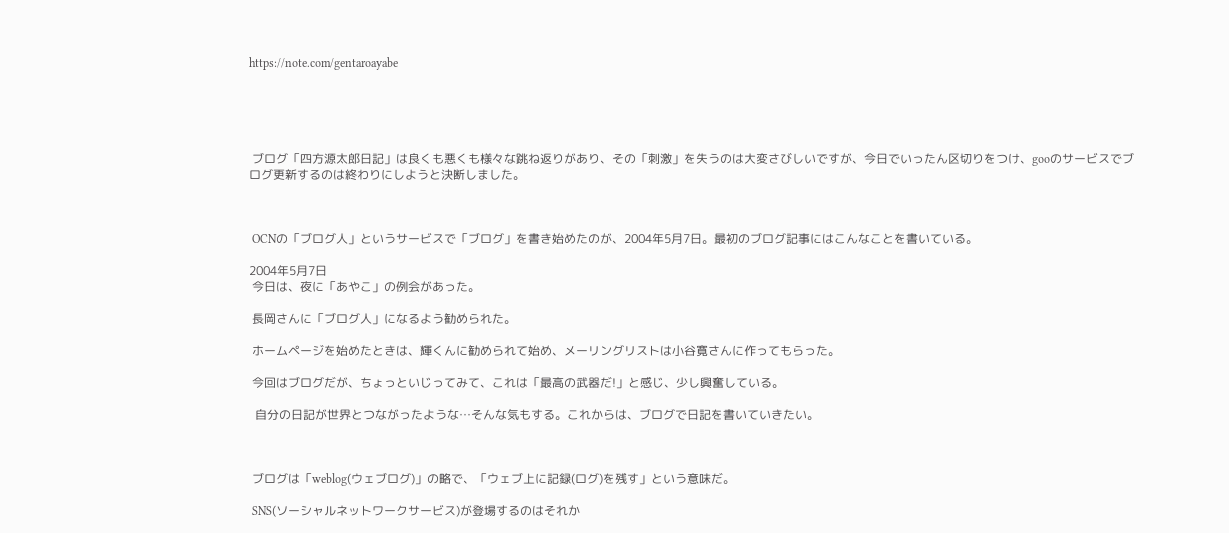https://note.com/gentaroayabe





 ブログ「四方源太郎日記」は良くも悪くも様々な跳ね返りがあり、その「刺激」を失うのは大変さびしいですが、今日でいったん区切りをつけ、gooのサービスでブログ更新するのは終わりにしようと決断しました。



 OCNの「ブログ人」というサービスで「ブログ」を書き始めたのが、2004年5月7日。最初のブログ記事にはこんなことを書いている。

2004年5月7日
 今日は、夜に「あやこ」の例会があった。

 長岡さんに「ブログ人」になるよう勧められた。

 ホームページを始めたときは、輝くんに勧められて始め、メーリングリストは小谷寛さんに作ってもらった。

 今回はブログだが、ちょっといじってみて、これは「最高の武器だ!」と感じ、少し興奮している。

  自分の日記が世界とつながったような…そんな気もする。これからは、ブログで日記を書いていきたい。



 ブログは「weblog(ウェブログ)」の略で、「ウェブ上に記録(ログ)を残す」という意味だ。

 SNS(ソーシャルネットワークサービス)が登場するのはそれか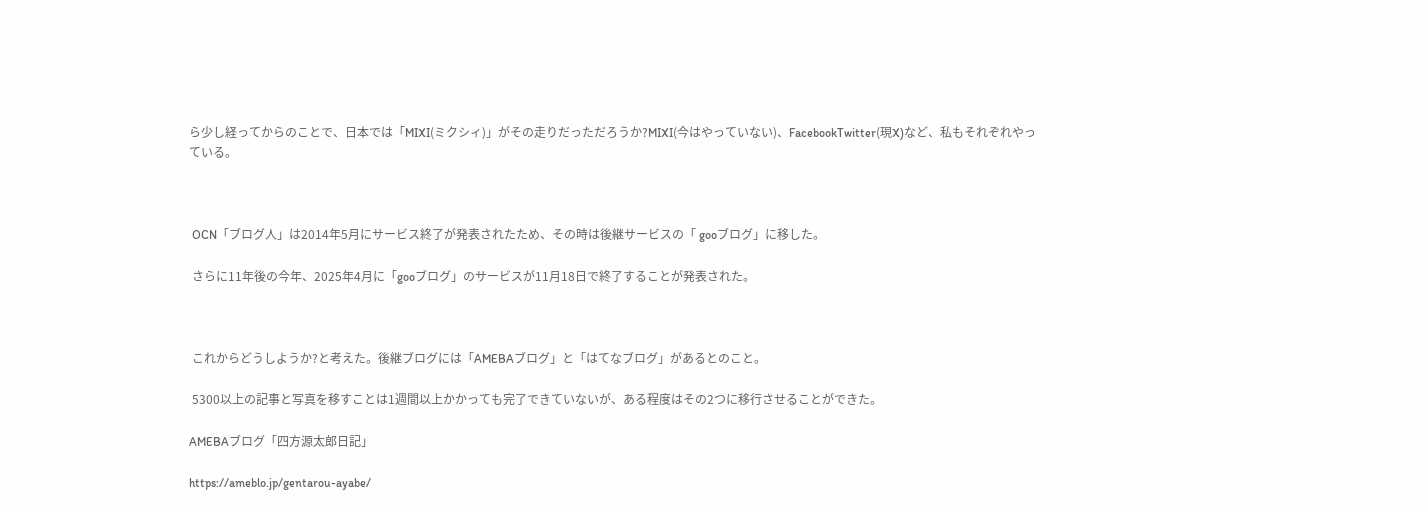ら少し経ってからのことで、日本では「MIXI(ミクシィ)」がその走りだっただろうか?MIXI(今はやっていない)、FacebookTwitter(現X)など、私もそれぞれやっている。



 OCN「ブログ人」は2014年5月にサービス終了が発表されたため、その時は後継サービスの「 gooブログ」に移した。

 さらに11年後の今年、2025年4月に「gooブログ」のサービスが11月18日で終了することが発表された。



 これからどうしようか?と考えた。後継ブログには「AMEBAブログ」と「はてなブログ」があるとのこと。

 5300以上の記事と写真を移すことは1週間以上かかっても完了できていないが、ある程度はその2つに移行させることができた。

AMEBAブログ「四方源太郎日記」

https://ameblo.jp/gentarou-ayabe/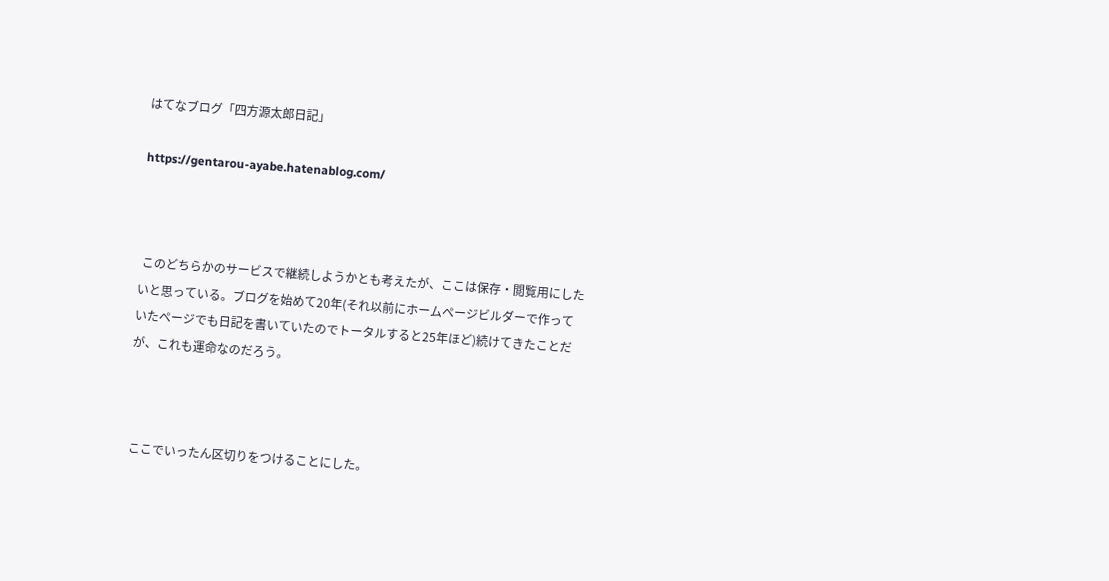はてなブログ「四方源太郎日記」

https://gentarou-ayabe.hatenablog.com/



 このどちらかのサービスで継続しようかとも考えたが、ここは保存・閲覧用にしたいと思っている。ブログを始めて20年(それ以前にホームページビルダーで作っていたページでも日記を書いていたのでトータルすると25年ほど)続けてきたことだが、これも運命なのだろう。



 ここでいったん区切りをつけることにした。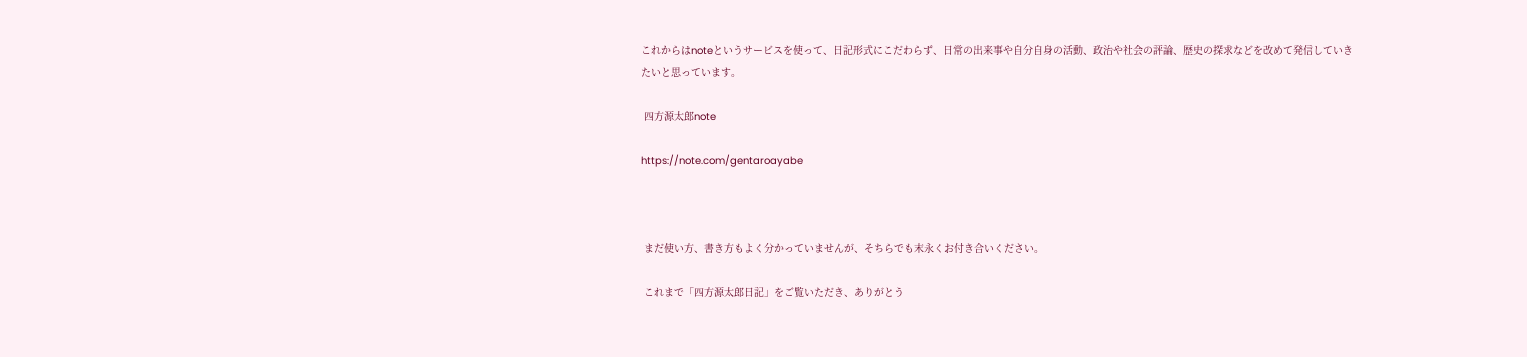これからはnoteというサービスを使って、日記形式にこだわらず、日常の出来事や自分自身の活動、政治や社会の評論、歴史の探求などを改めて発信していきたいと思っています。

 四方源太郎note

https://note.com/gentaroayabe



 まだ使い方、書き方もよく分かっていませんが、そちらでも末永くお付き合いください。

 これまで「四方源太郎日記」をご覧いただき、ありがとう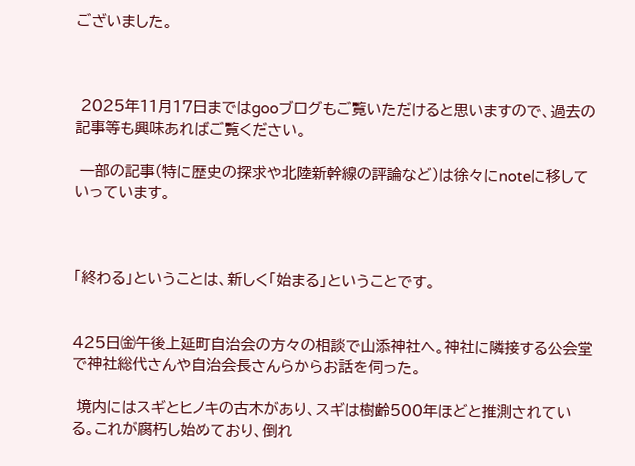ございました。



 2025年11月17日まではgooブログもご覧いただけると思いますので、過去の記事等も興味あればご覧ください。

 一部の記事(特に歴史の探求や北陸新幹線の評論など)は徐々にnoteに移していっています。



「終わる」ということは、新しく「始まる」ということです。


425日㈮午後上延町自治会の方々の相談で山添神社へ。神社に隣接する公会堂で神社総代さんや自治会長さんらからお話を伺った。

 境内にはスギとヒノキの古木があり、スギは樹齢500年ほどと推測されている。これが腐朽し始めており、倒れ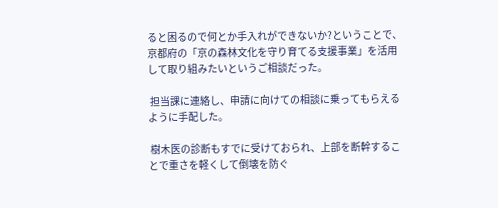ると困るので何とか手入れができないか?ということで、京都府の「京の森林文化を守り育てる支援事業」を活用して取り組みたいというご相談だった。

 担当課に連絡し、申請に向けての相談に乗ってもらえるように手配した。

 樹木医の診断もすでに受けておられ、上部を断幹することで重さを軽くして倒壊を防ぐ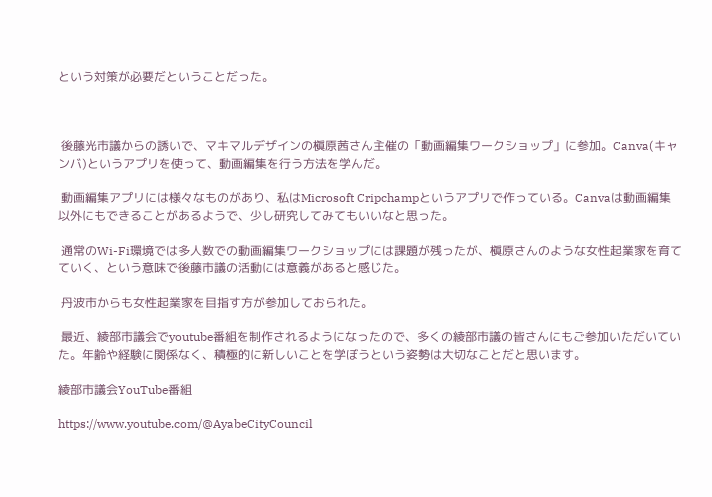という対策が必要だということだった。



 後藤光市議からの誘いで、マキマルデザインの槇原茜さん主催の「動画編集ワークショップ」に参加。Canva(キャンバ)というアプリを使って、動画編集を行う方法を学んだ。

 動画編集アプリには様々なものがあり、私はMicrosoft Cripchampというアプリで作っている。Canvaは動画編集以外にもできることがあるようで、少し研究してみてもいいなと思った。

 通常のWi-Fi環境では多人数での動画編集ワークショップには課題が残ったが、槇原さんのような女性起業家を育てていく、という意味で後藤市議の活動には意義があると感じた。

 丹波市からも女性起業家を目指す方が参加しておられた。

 最近、綾部市議会でyoutube番組を制作されるようになったので、多くの綾部市議の皆さんにもご参加いただいていた。年齢や経験に関係なく、積極的に新しいことを学ぼうという姿勢は大切なことだと思います。

綾部市議会YouTube番組

https://www.youtube.com/@AyabeCityCouncil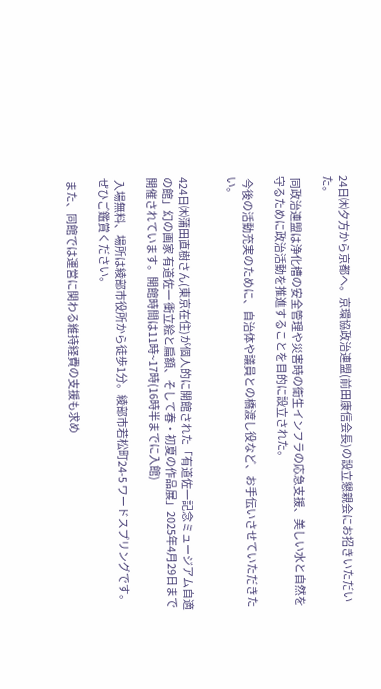24日㈭夕方から京都へ。京環協政治連盟(前田康信会長)の設立懇親会にお招きいただいた。

 同政治連盟は浄化槽の安全管理や災害時の衛生インフラの応急支援、美しい水と自然を守るために政治活動を推進することを目的に設立された。

 今後の活動充実のために、自治体や議員との橋渡し役など、お手伝いさせていただきたい。


424日㈭蒲田直樹さん(東京在住)が個人的に開館された「有道佐一記念ミュージアム自適の館」幻の画家 有道佐一 衝立絵と扁額、そして春・初夏の作品展」2025年4月29日まで開催されています。開館時間は11時~17時(16時半までに入館)

 入場無料、場所は綾部市役所から徒歩1分。綾部市若松町24-5 ワードスプリングです。ぜひご鑑賞ください。

 また、同館では運営に関わる維持経費の支援も求め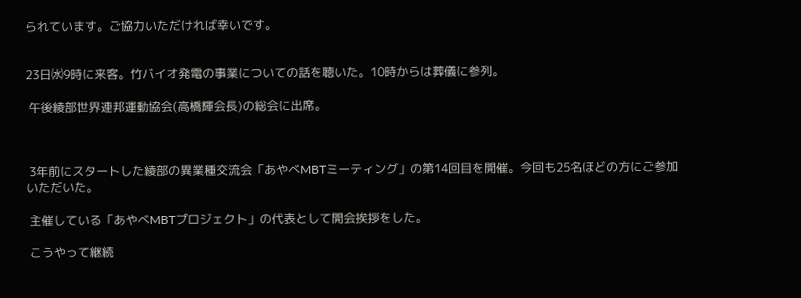られています。ご協力いただければ幸いです。


23日㈬9時に来客。竹バイオ発電の事業についての話を聴いた。10時からは葬儀に参列。

 午後綾部世界連邦運動協会(高橋輝会長)の総会に出席。



 3年前にスタートした綾部の異業種交流会「あやべMBTミーティング」の第14回目を開催。今回も25名ほどの方にご参加いただいた。

 主催している「あやべMBTプロジェクト」の代表として開会挨拶をした。

 こうやって継続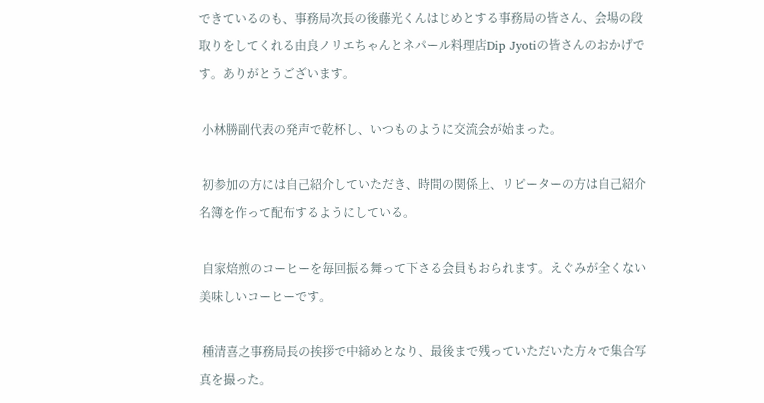できているのも、事務局次長の後藤光くんはじめとする事務局の皆さん、会場の段取りをしてくれる由良ノリエちゃんとネパール料理店Dip Jyotiの皆さんのおかげです。ありがとうございます。

 小林勝副代表の発声で乾杯し、いつものように交流会が始まった。

 初参加の方には自己紹介していただき、時間の関係上、リピーターの方は自己紹介名簿を作って配布するようにしている。

 自家焙煎のコーヒーを毎回振る舞って下さる会員もおられます。えぐみが全くない美味しいコーヒーです。

 種清喜之事務局長の挨拶で中締めとなり、最後まで残っていただいた方々で集合写真を撮った。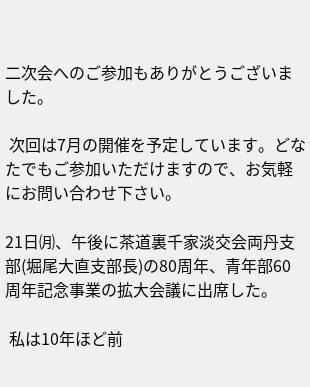二次会へのご参加もありがとうございました。

 次回は7月の開催を予定しています。どなたでもご参加いただけますので、お気軽にお問い合わせ下さい。

21日㈪、午後に茶道裏千家淡交会両丹支部(堀尾大直支部長)の80周年、青年部60周年記念事業の拡大会議に出席した。

 私は10年ほど前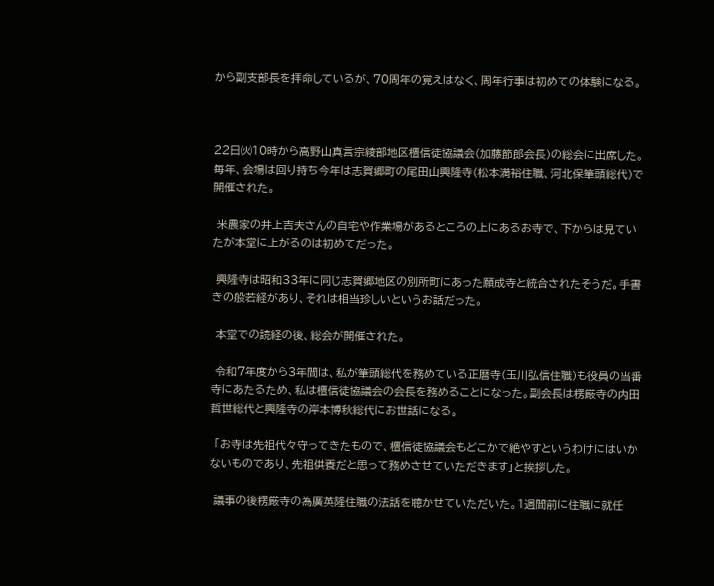から副支部長を拝命しているが、70周年の覚えはなく、周年行事は初めての体験になる。



22日㈫10時から高野山真言宗綾部地区檀信徒協議会(加藤節郎会長)の総会に出席した。毎年、会場は回り持ち今年は志賀郷町の尾田山興隆寺(松本満裕住職、河北保筆頭総代)で開催された。

 米農家の井上吉夫さんの自宅や作業場があるところの上にあるお寺で、下からは見ていたが本堂に上がるのは初めてだった。

 興隆寺は昭和33年に同じ志賀郷地区の別所町にあった願成寺と統合されたそうだ。手書きの般若経があり、それは相当珍しいというお話だった。

 本堂での読経の後、総会が開催された。

 令和7年度から3年間は、私が筆頭総代を務めている正暦寺(玉川弘信住職)も役員の当番寺にあたるため、私は檀信徒協議会の会長を務めることになった。副会長は楞厳寺の内田哲世総代と興隆寺の岸本博秋総代にお世話になる。

 「お寺は先祖代々守ってきたもので、檀信徒協議会もどこかで絶やすというわけにはいかないものであり、先祖供養だと思って務めさせていただきます」と挨拶した。

 議事の後楞厳寺の為廣英隆住職の法話を聴かせていただいた。1週間前に住職に就任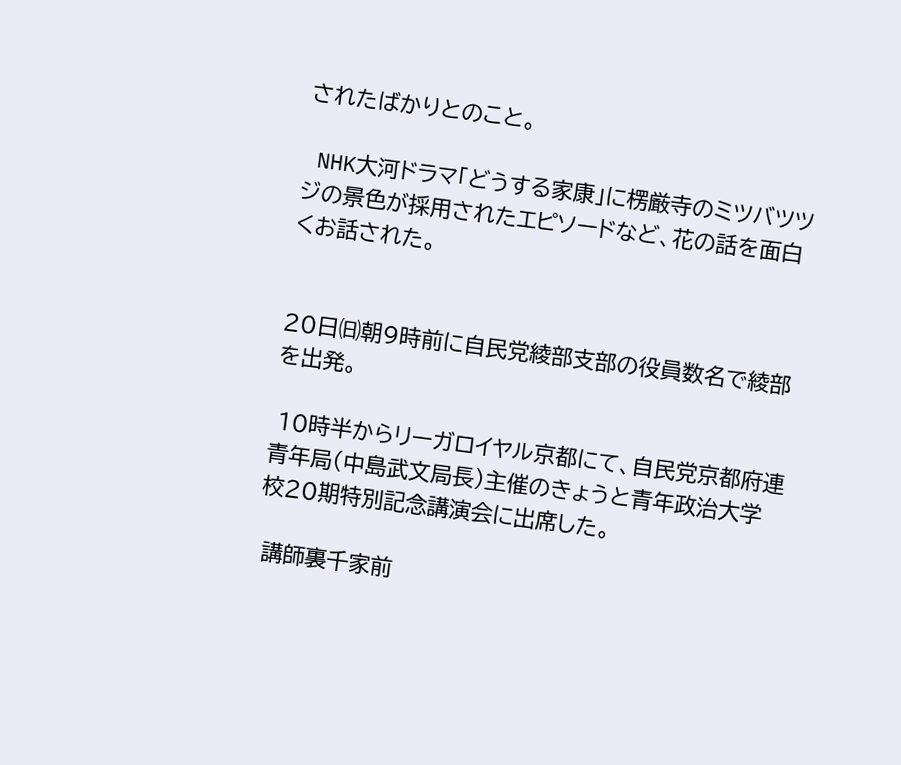されたばかりとのこと。

 NHK大河ドラマ「どうする家康」に楞厳寺のミツバツツジの景色が採用されたエピソードなど、花の話を面白くお話された。


20日㈰朝9時前に自民党綾部支部の役員数名で綾部を出発。

 10時半からリーガロイヤル京都にて、自民党京都府連青年局(中島武文局長)主催のきょうと青年政治大学校20期特別記念講演会に出席した。

 講師裏千家前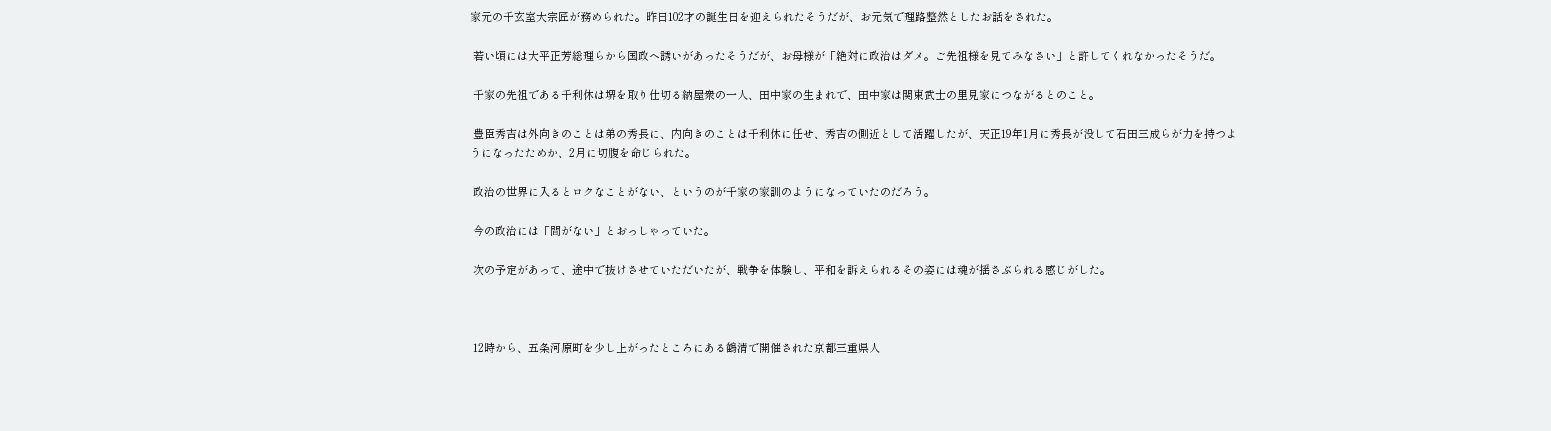家元の千玄室大宗匠が務められた。昨日102才の誕生日を迎えられたそうだが、お元気で理路整然としたお話をされた。

 若い頃には大平正芳総理らから国政へ誘いがあったそうだが、お母様が「絶対に政治はダメ。ご先祖様を見てみなさい」と許してくれなかったそうだ。

 千家の先祖である千利休は堺を取り仕切る納屋衆の一人、田中家の生まれで、田中家は関東武士の里見家につながるとのこと。

 豊臣秀吉は外向きのことは弟の秀長に、内向きのことは千利休に任せ、秀吉の側近として活躍したが、天正19年1月に秀長が没して石田三成らが力を持つようになったためか、2月に切腹を命じられた。

 政治の世界に入るとロクなことがない、というのが千家の家訓のようになっていたのだろう。

 今の政治には「間がない」とおっしゃっていた。

 次の予定があって、途中で抜けさせていただいたが、戦争を体験し、平和を訴えられるその姿には魂が揺さぶられる感じがした。



 12時から、五条河原町を少し上がったところにある鶴清で開催された京都三重県人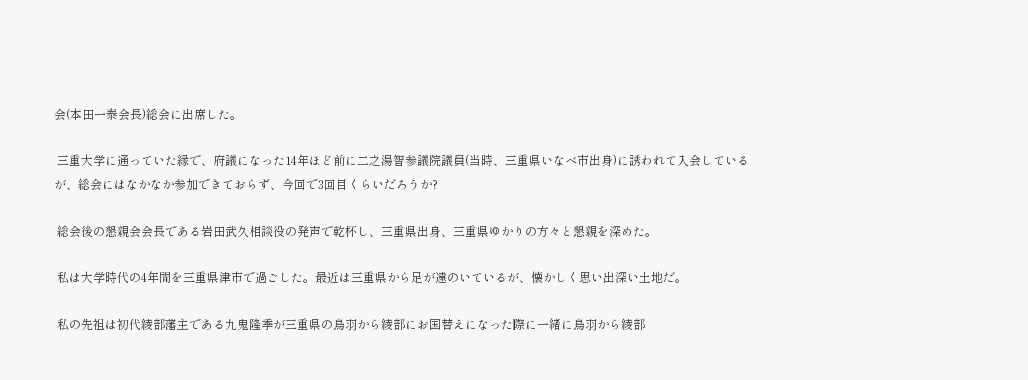会(本田一泰会長)総会に出席した。

 三重大学に通っていた縁で、府議になった14年ほど前に二之湯智参議院議員(当時、三重県いなべ市出身)に誘われて入会しているが、総会にはなかなか参加できておらず、今回で3回目くらいだろうか?

 総会後の懇親会会長である岩田武久相談役の発声で乾杯し、三重県出身、三重県ゆかりの方々と懇親を深めた。

 私は大学時代の4年間を三重県津市で過ごした。最近は三重県から足が遠のいているが、懐かしく思い出深い土地だ。

 私の先祖は初代綾部藩主である九鬼隆季が三重県の鳥羽から綾部にお国替えになった際に一緒に鳥羽から綾部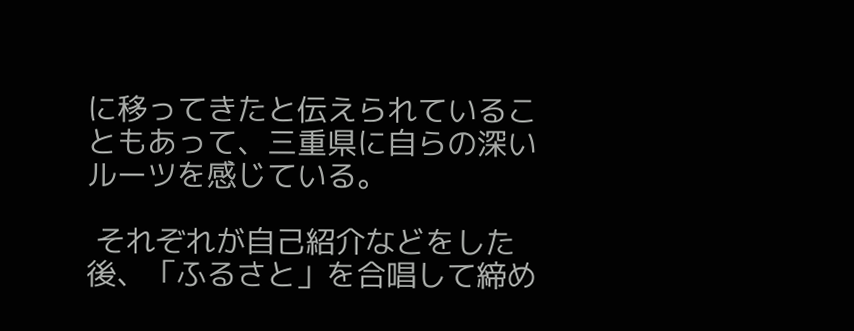に移ってきたと伝えられていることもあって、三重県に自らの深いルーツを感じている。

 それぞれが自己紹介などをした後、「ふるさと」を合唱して締め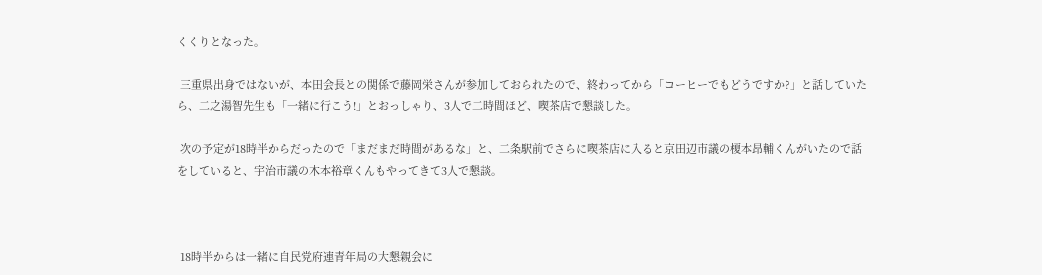くくりとなった。

 三重県出身ではないが、本田会長との関係で藤岡栄さんが参加しておられたので、終わってから「コーヒーでもどうですか?」と話していたら、二之湯智先生も「一緒に行こう!」とおっしゃり、3人で二時間ほど、喫茶店で懇談した。

 次の予定が18時半からだったので「まだまだ時間があるな」と、二条駅前でさらに喫茶店に入ると京田辺市議の榎本昂輔くんがいたので話をしていると、宇治市議の木本裕章くんもやってきて3人で懇談。



 18時半からは一緒に自民党府連青年局の大懇親会に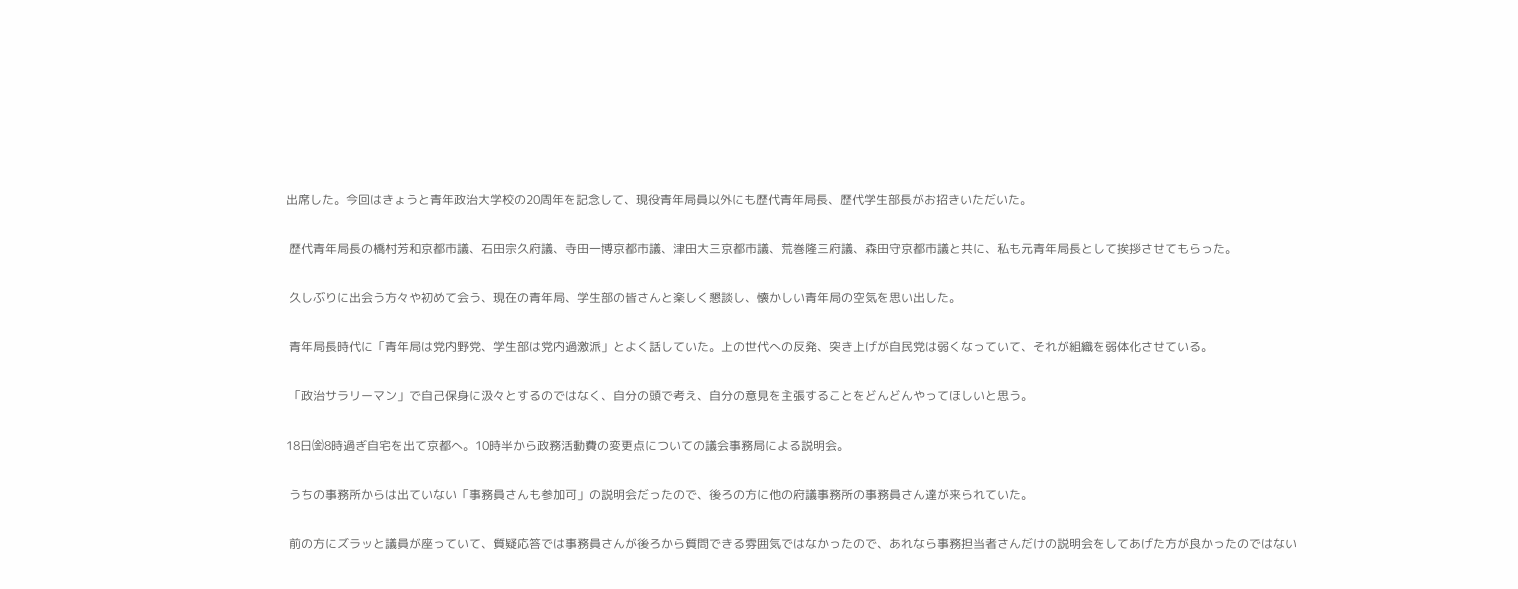出席した。今回はきょうと青年政治大学校の20周年を記念して、現役青年局員以外にも歴代青年局長、歴代学生部長がお招きいただいた。

 歴代青年局長の橋村芳和京都市議、石田宗久府議、寺田一博京都市議、津田大三京都市議、荒巻隆三府議、森田守京都市議と共に、私も元青年局長として挨拶させてもらった。

 久しぶりに出会う方々や初めて会う、現在の青年局、学生部の皆さんと楽しく懇談し、懐かしい青年局の空気を思い出した。

 青年局長時代に「青年局は党内野党、学生部は党内過激派」とよく話していた。上の世代への反発、突き上げが自民党は弱くなっていて、それが組織を弱体化させている。

 「政治サラリーマン」で自己保身に汲々とするのではなく、自分の頭で考え、自分の意見を主張することをどんどんやってほしいと思う。

18日㈮8時過ぎ自宅を出て京都へ。10時半から政務活動費の変更点についての議会事務局による説明会。

 うちの事務所からは出ていない「事務員さんも参加可」の説明会だったので、後ろの方に他の府議事務所の事務員さん達が来られていた。

 前の方にズラッと議員が座っていて、質疑応答では事務員さんが後ろから質問できる雰囲気ではなかったので、あれなら事務担当者さんだけの説明会をしてあげた方が良かったのではない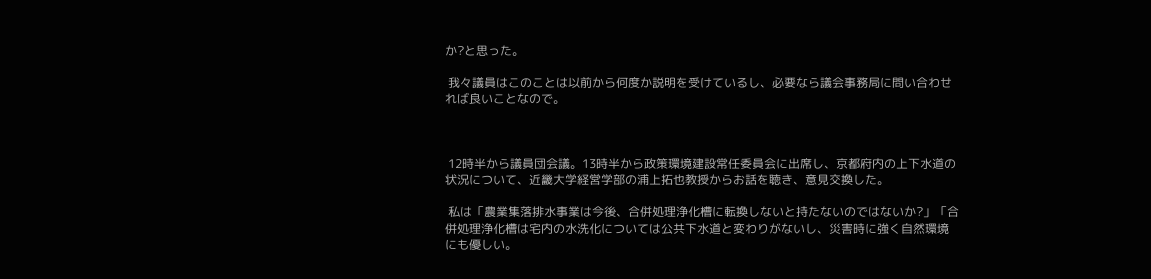か?と思った。

 我々議員はこのことは以前から何度か説明を受けているし、必要なら議会事務局に問い合わせれば良いことなので。



 12時半から議員団会議。13時半から政策環境建設常任委員会に出席し、京都府内の上下水道の状況について、近畿大学経営学部の浦上拓也教授からお話を聴き、意見交換した。

 私は「農業集落排水事業は今後、合併処理浄化槽に転換しないと持たないのではないか?」「合併処理浄化槽は宅内の水洗化については公共下水道と変わりがないし、災害時に強く自然環境にも優しい。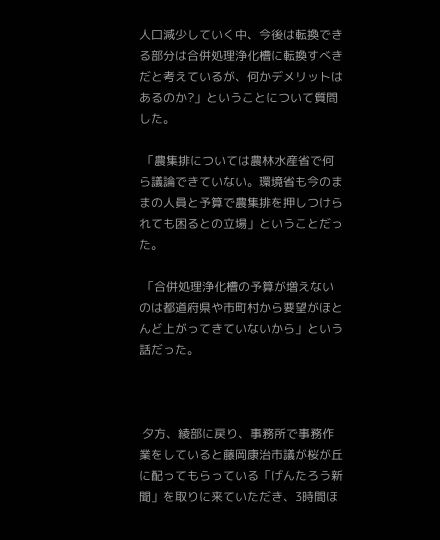人口減少していく中、今後は転換できる部分は合併処理浄化槽に転換すべきだと考えているが、何かデメリットはあるのか?」ということについて質問した。

 「農集排については農林水産省で何ら議論できていない。環境省も今のままの人員と予算で農集排を押しつけられても困るとの立場」ということだった。

 「合併処理浄化槽の予算が増えないのは都道府県や市町村から要望がほとんど上がってきていないから」という話だった。



 夕方、綾部に戻り、事務所で事務作業をしていると藤岡康治市議が桜が丘に配ってもらっている「げんたろう新聞」を取りに来ていただき、3時間ほ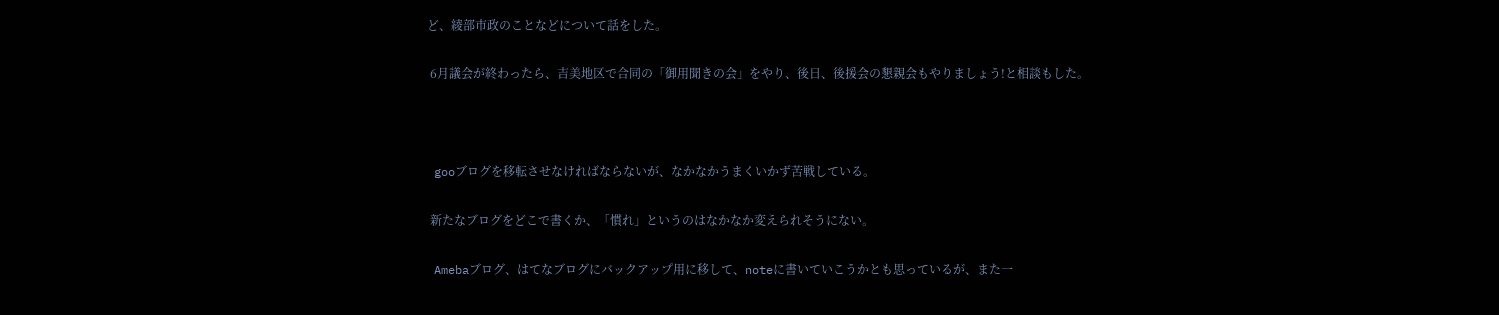ど、綾部市政のことなどについて話をした。

 6月議会が終わったら、吉美地区で合同の「御用聞きの会」をやり、後日、後援会の懇親会もやりましょう!と相談もした。



 gooブログを移転させなければならないが、なかなかうまくいかず苦戦している。

 新たなブログをどこで書くか、「慣れ」というのはなかなか変えられそうにない。

 Amebaブログ、はてなブログにバックアップ用に移して、noteに書いていこうかとも思っているが、また一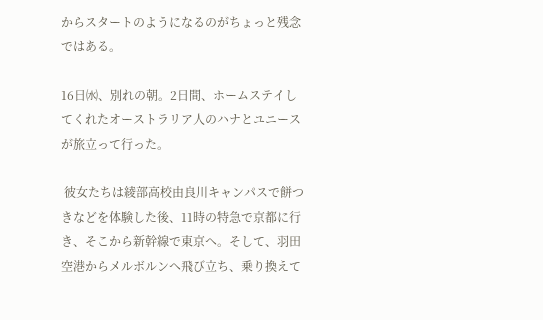からスタートのようになるのがちょっと残念ではある。

16日㈬、別れの朝。2日間、ホームステイしてくれたオーストラリア人のハナとユニースが旅立って行った。

 彼女たちは綾部高校由良川キャンパスで餅つきなどを体験した後、11時の特急で京都に行き、そこから新幹線で東京へ。そして、羽田空港からメルボルンへ飛び立ち、乗り換えて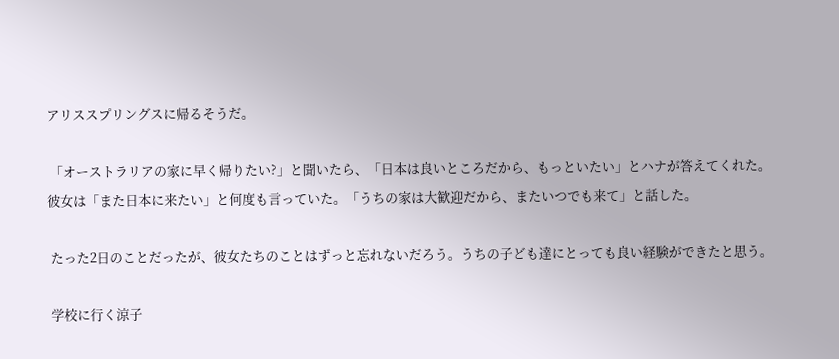アリススプリングスに帰るそうだ。

 「オーストラリアの家に早く帰りたい?」と聞いたら、「日本は良いところだから、もっといたい」とハナが答えてくれた。彼女は「また日本に来たい」と何度も言っていた。「うちの家は大歓迎だから、またいつでも来て」と話した。

 たった2日のことだったが、彼女たちのことはずっと忘れないだろう。うちの子ども達にとっても良い経験ができたと思う。

 学校に行く涼子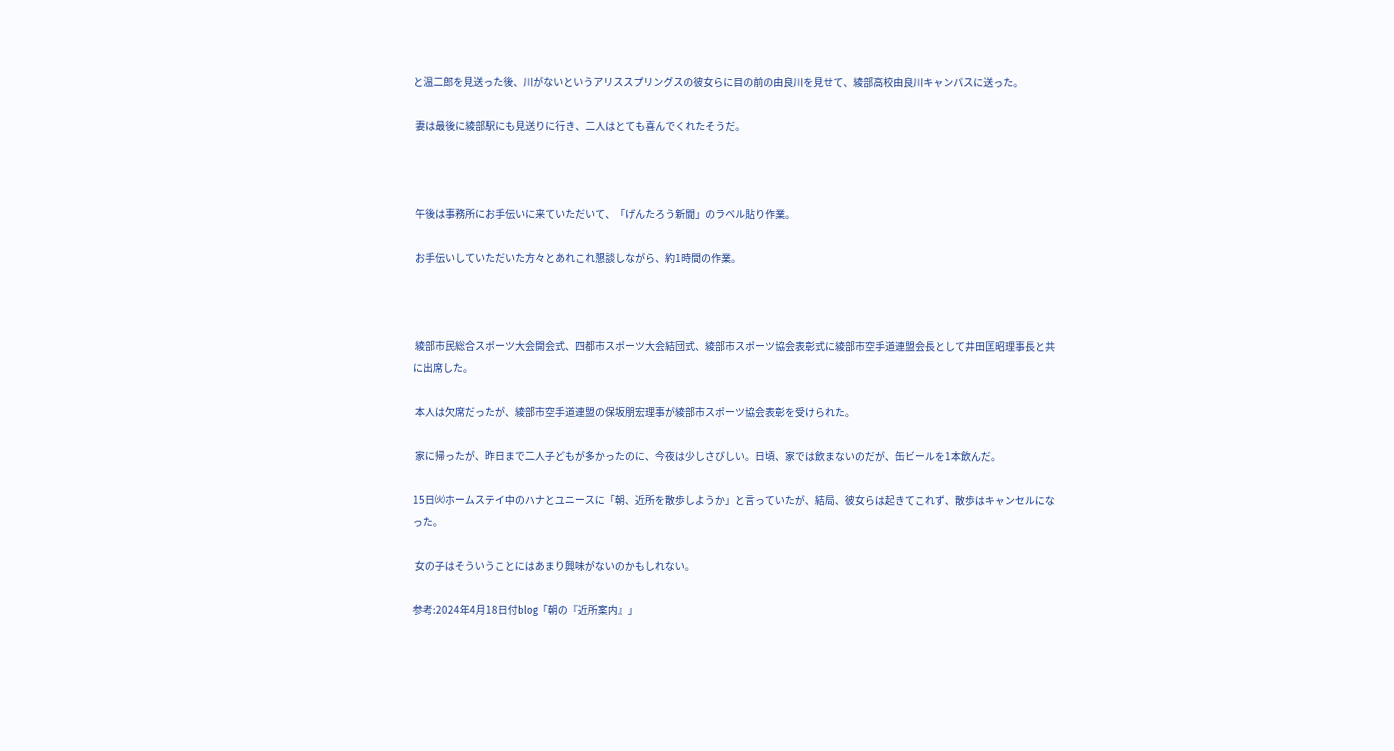と温二郎を見送った後、川がないというアリススプリングスの彼女らに目の前の由良川を見せて、綾部高校由良川キャンパスに送った。

 妻は最後に綾部駅にも見送りに行き、二人はとても喜んでくれたそうだ。



 午後は事務所にお手伝いに来ていただいて、「げんたろう新聞」のラベル貼り作業。

 お手伝いしていただいた方々とあれこれ懇談しながら、約1時間の作業。



 綾部市民総合スポーツ大会開会式、四都市スポーツ大会結団式、綾部市スポーツ協会表彰式に綾部市空手道連盟会長として井田匡昭理事長と共に出席した。

 本人は欠席だったが、綾部市空手道連盟の保坂朋宏理事が綾部市スポーツ協会表彰を受けられた。

 家に帰ったが、昨日まで二人子どもが多かったのに、今夜は少しさびしい。日頃、家では飲まないのだが、缶ビールを1本飲んだ。

15日㈫ホームステイ中のハナとユニースに「朝、近所を散歩しようか」と言っていたが、結局、彼女らは起きてこれず、散歩はキャンセルになった。

 女の子はそういうことにはあまり興味がないのかもしれない。

参考:2024年4月18日付blog「朝の『近所案内』」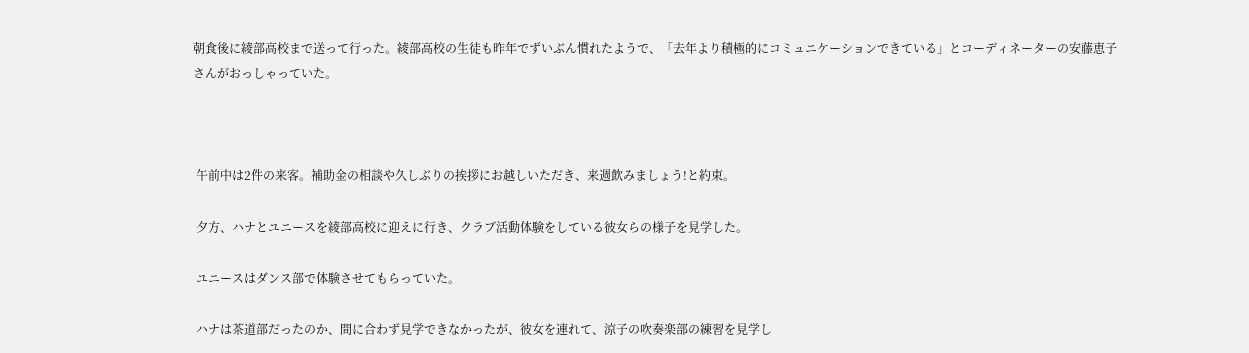朝食後に綾部高校まで送って行った。綾部高校の生徒も昨年でずいぶん慣れたようで、「去年より積極的にコミュニケーションできている」とコーディネーターの安藤恵子さんがおっしゃっていた。



 午前中は2件の来客。補助金の相談や久しぶりの挨拶にお越しいただき、来週飲みましょう!と約束。

 夕方、ハナとユニースを綾部高校に迎えに行き、クラブ活動体験をしている彼女らの様子を見学した。

 ユニースはダンス部で体験させてもらっていた。

 ハナは茶道部だったのか、間に合わず見学できなかったが、彼女を連れて、涼子の吹奏楽部の練習を見学し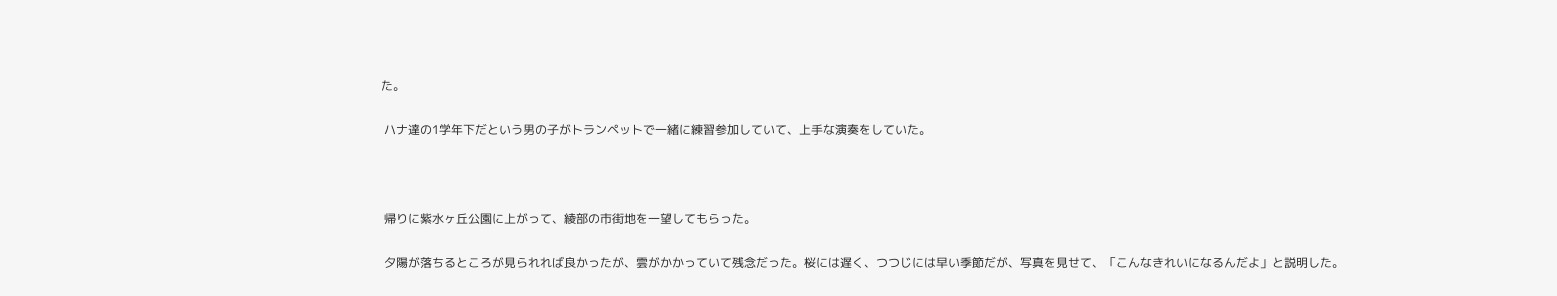た。

 ハナ達の1学年下だという男の子がトランペットで一緒に練習参加していて、上手な演奏をしていた。



 帰りに紫水ヶ丘公園に上がって、綾部の市街地を一望してもらった。

 夕陽が落ちるところが見られれば良かったが、雲がかかっていて残念だった。桜には遅く、つつじには早い季節だが、写真を見せて、「こんなきれいになるんだよ」と説明した。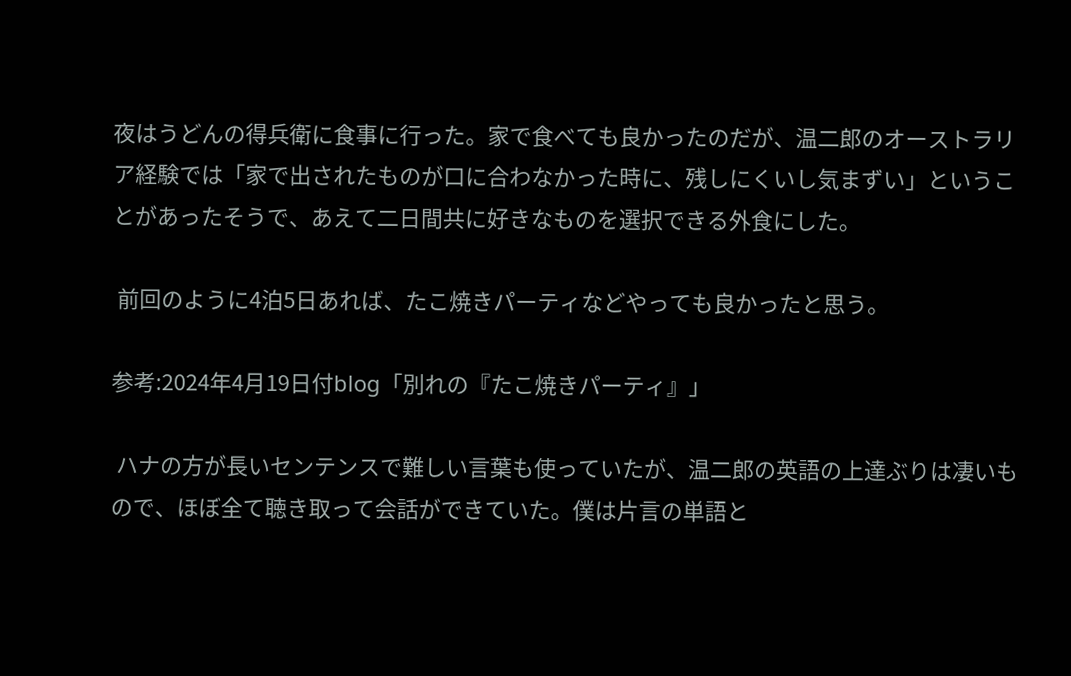夜はうどんの得兵衛に食事に行った。家で食べても良かったのだが、温二郎のオーストラリア経験では「家で出されたものが口に合わなかった時に、残しにくいし気まずい」ということがあったそうで、あえて二日間共に好きなものを選択できる外食にした。

 前回のように4泊5日あれば、たこ焼きパーティなどやっても良かったと思う。

参考:2024年4月19日付blog「別れの『たこ焼きパーティ』」

 ハナの方が長いセンテンスで難しい言葉も使っていたが、温二郎の英語の上達ぶりは凄いもので、ほぼ全て聴き取って会話ができていた。僕は片言の単語と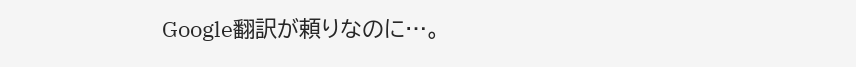Google翻訳が頼りなのに…。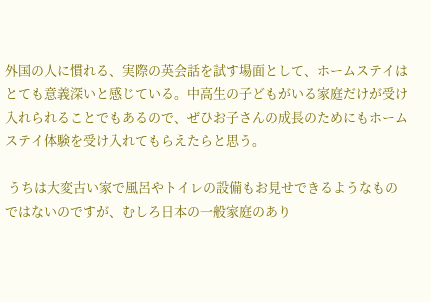外国の人に慣れる、実際の英会話を試す場面として、ホームステイはとても意義深いと感じている。中高生の子どもがいる家庭だけが受け入れられることでもあるので、ぜひお子さんの成長のためにもホームステイ体験を受け入れてもらえたらと思う。

 うちは大変古い家で風呂やトイレの設備もお見せできるようなものではないのですが、むしろ日本の一般家庭のあり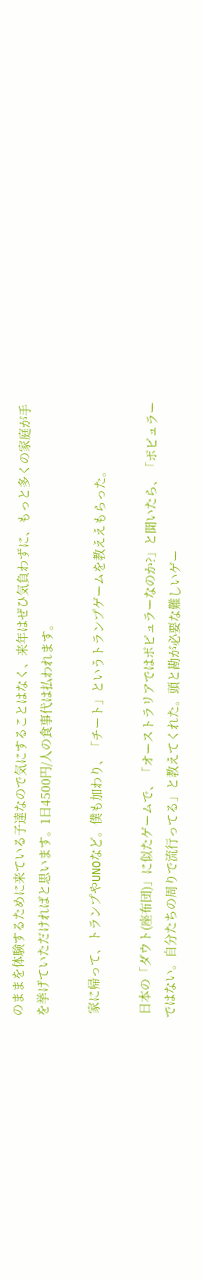のままを体験するために来ている子達なので気にすることはなく、来年はぜひ気負わずに、もっと多くの家庭が手を挙げていただければと思います。1日4500円/人の食事代は払われます。

 家に帰って、トランプやUNOなど。僕も加わり、「チート」というトランプゲームを教ええもらった。

 日本の「ダウト(座布団)」に似たゲームで、「オーストラリアではポピュラーなのか?」と聞いたら、「ポピュラーではない。自分たちの周りで流行ってる」と教えてくれた。頭と勘が必要な難しいゲー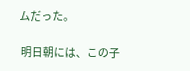ムだった。

 明日朝には、この子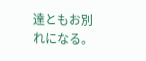達ともお別れになる。